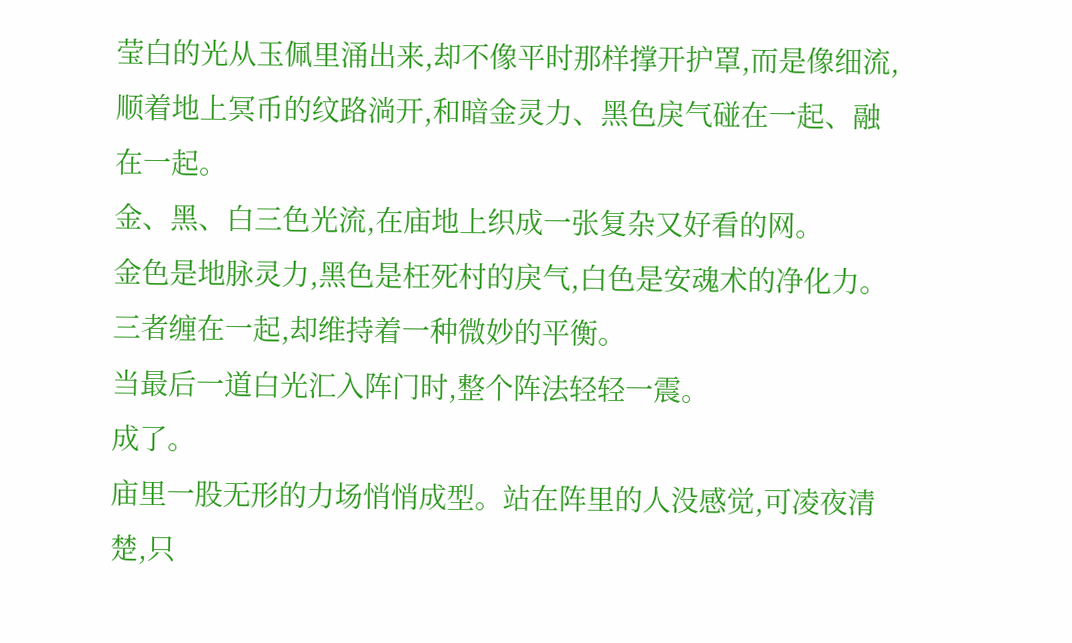莹白的光从玉佩里涌出来,却不像平时那样撑开护罩,而是像细流,顺着地上冥币的纹路淌开,和暗金灵力、黑色戾气碰在一起、融在一起。
金、黑、白三色光流,在庙地上织成一张复杂又好看的网。
金色是地脉灵力,黑色是枉死村的戾气,白色是安魂术的净化力。三者缠在一起,却维持着一种微妙的平衡。
当最后一道白光汇入阵门时,整个阵法轻轻一震。
成了。
庙里一股无形的力场悄悄成型。站在阵里的人没感觉,可凌夜清楚,只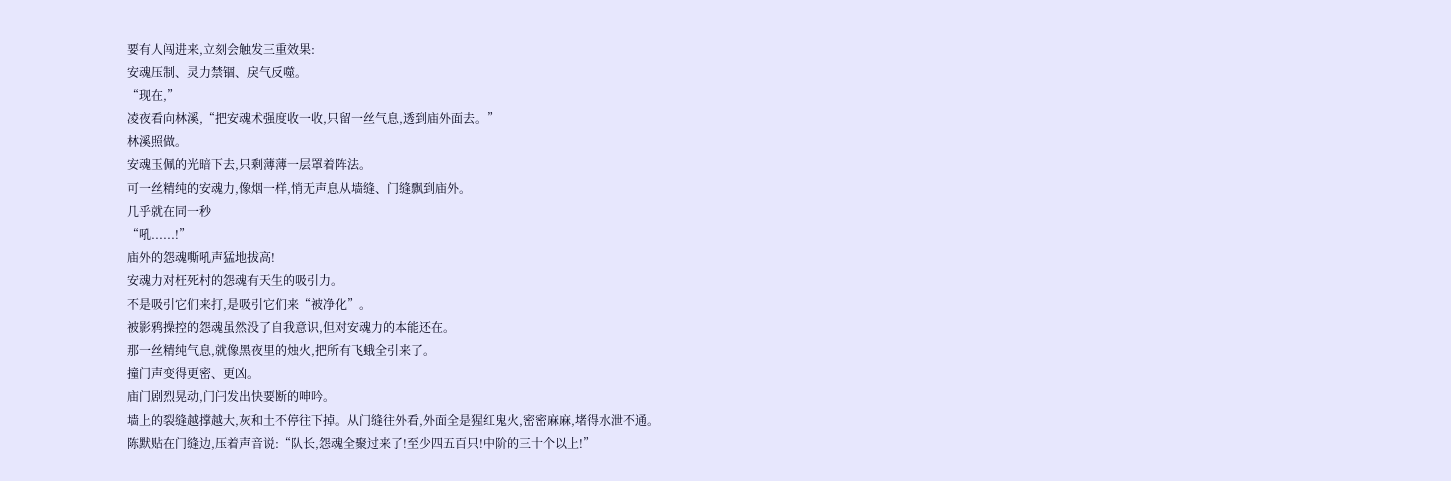要有人闯进来,立刻会触发三重效果:
安魂压制、灵力禁锢、戾气反噬。
“现在,”
凌夜看向林溪,“把安魂术强度收一收,只留一丝气息,透到庙外面去。”
林溪照做。
安魂玉佩的光暗下去,只剩薄薄一层罩着阵法。
可一丝精纯的安魂力,像烟一样,悄无声息从墙缝、门缝飘到庙外。
几乎就在同一秒
“吼......!”
庙外的怨魂嘶吼声猛地拔高!
安魂力对枉死村的怨魂有天生的吸引力。
不是吸引它们来打,是吸引它们来“被净化”。
被影鸦操控的怨魂虽然没了自我意识,但对安魂力的本能还在。
那一丝精纯气息,就像黑夜里的烛火,把所有飞蛾全引来了。
撞门声变得更密、更凶。
庙门剧烈晃动,门闩发出快要断的呻吟。
墙上的裂缝越撑越大,灰和土不停往下掉。从门缝往外看,外面全是猩红鬼火,密密麻麻,堵得水泄不通。
陈默贴在门缝边,压着声音说:“队长,怨魂全聚过来了!至少四五百只!中阶的三十个以上!”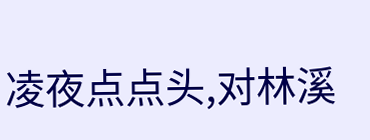凌夜点点头,对林溪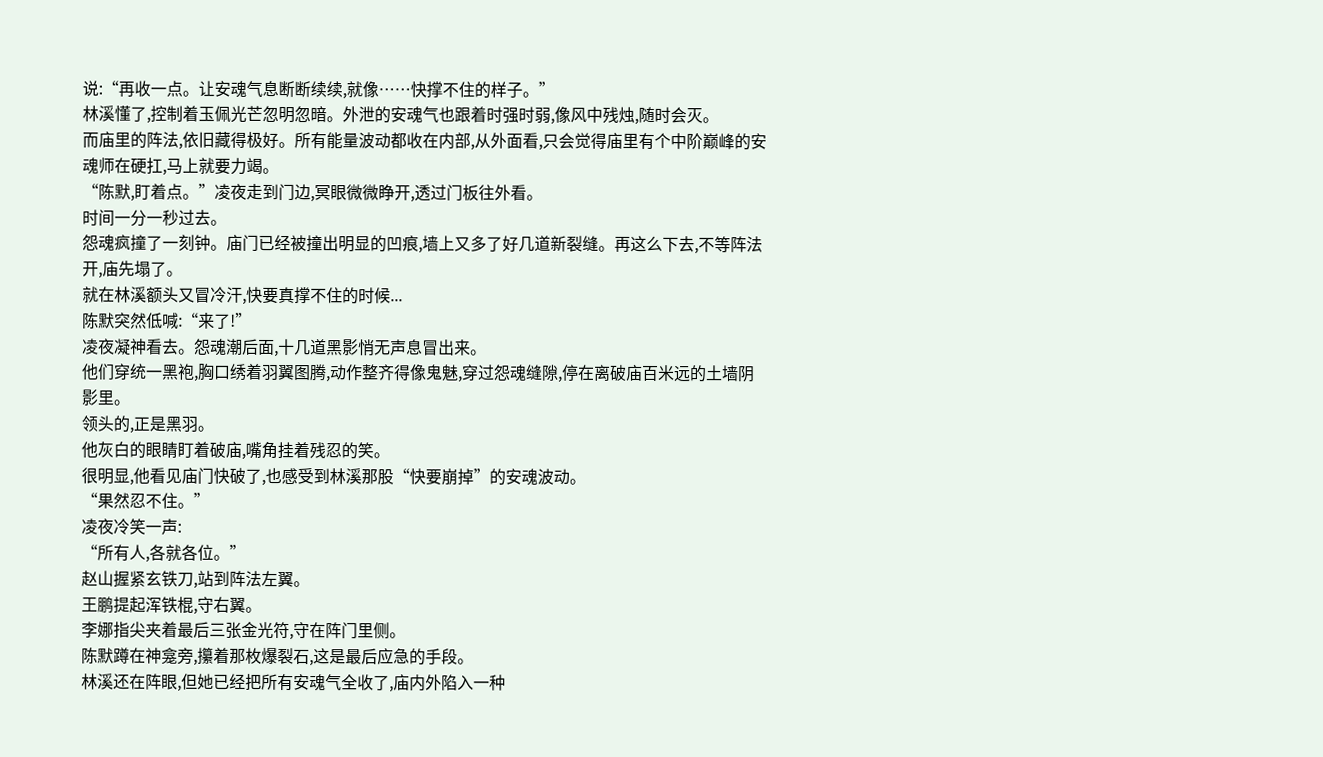说:“再收一点。让安魂气息断断续续,就像……快撑不住的样子。”
林溪懂了,控制着玉佩光芒忽明忽暗。外泄的安魂气也跟着时强时弱,像风中残烛,随时会灭。
而庙里的阵法,依旧藏得极好。所有能量波动都收在内部,从外面看,只会觉得庙里有个中阶巅峰的安魂师在硬扛,马上就要力竭。
“陈默,盯着点。”凌夜走到门边,冥眼微微睁开,透过门板往外看。
时间一分一秒过去。
怨魂疯撞了一刻钟。庙门已经被撞出明显的凹痕,墙上又多了好几道新裂缝。再这么下去,不等阵法开,庙先塌了。
就在林溪额头又冒冷汗,快要真撑不住的时候...
陈默突然低喊:“来了!”
凌夜凝神看去。怨魂潮后面,十几道黑影悄无声息冒出来。
他们穿统一黑袍,胸口绣着羽翼图腾,动作整齐得像鬼魅,穿过怨魂缝隙,停在离破庙百米远的土墙阴影里。
领头的,正是黑羽。
他灰白的眼睛盯着破庙,嘴角挂着残忍的笑。
很明显,他看见庙门快破了,也感受到林溪那股“快要崩掉”的安魂波动。
“果然忍不住。”
凌夜冷笑一声:
“所有人,各就各位。”
赵山握紧玄铁刀,站到阵法左翼。
王鹏提起浑铁棍,守右翼。
李娜指尖夹着最后三张金光符,守在阵门里侧。
陈默蹲在神龛旁,攥着那枚爆裂石,这是最后应急的手段。
林溪还在阵眼,但她已经把所有安魂气全收了,庙内外陷入一种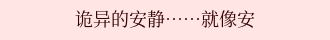诡异的安静……就像安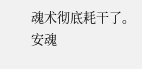魂术彻底耗干了。
安魂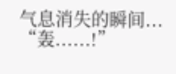气息消失的瞬间...
“轰......!”